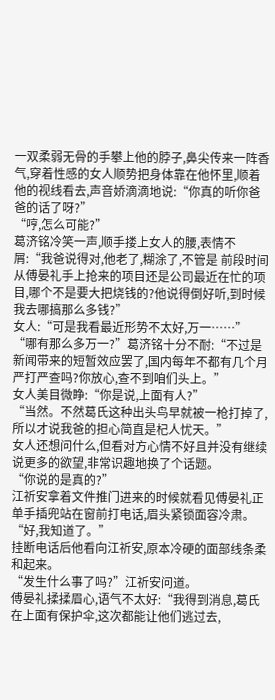一双柔弱无骨的手攀上他的脖子,鼻尖传来一阵香气,穿着性感的女人顺势把身体靠在他怀里,顺着他的视线看去,声音娇滴滴地说:“你真的听你爸爸的话了呀?”
“哼,怎么可能?”
葛济铭冷笑一声,顺手搂上女人的腰,表情不屑:“我爸说得对,他老了,糊涂了,不管是 前段时间从傅晏礼手上抢来的项目还是公司最近在忙的项目,哪个不是要大把烧钱的?他说得倒好听,到时候我去哪搞那么多钱?”
女人:“可是我看最近形势不太好,万一……”
“哪有那么多万一?”葛济铭十分不耐:“不过是新闻带来的短暂效应罢了,国内每年不都有几个月严打严查吗?你放心,查不到咱们头上。”
女人美目微睁:“你是说,上面有人?”
“当然。不然葛氏这种出头鸟早就被一枪打掉了,所以才说我爸的担心简直是杞人忧天。”
女人还想问什么,但看对方心情不好且并没有继续说更多的欲望,非常识趣地换了个话题。
“你说的是真的?”
江祈安拿着文件推门进来的时候就看见傅晏礼正单手插兜站在窗前打电话,眉头紧锁面容冷肃。
“好,我知道了。”
挂断电话后他看向江祈安,原本冷硬的面部线条柔和起来。
“发生什么事了吗?”江祈安问道。
傅晏礼揉揉眉心,语气不太好:“我得到消息,葛氏在上面有保护伞,这次都能让他们逃过去,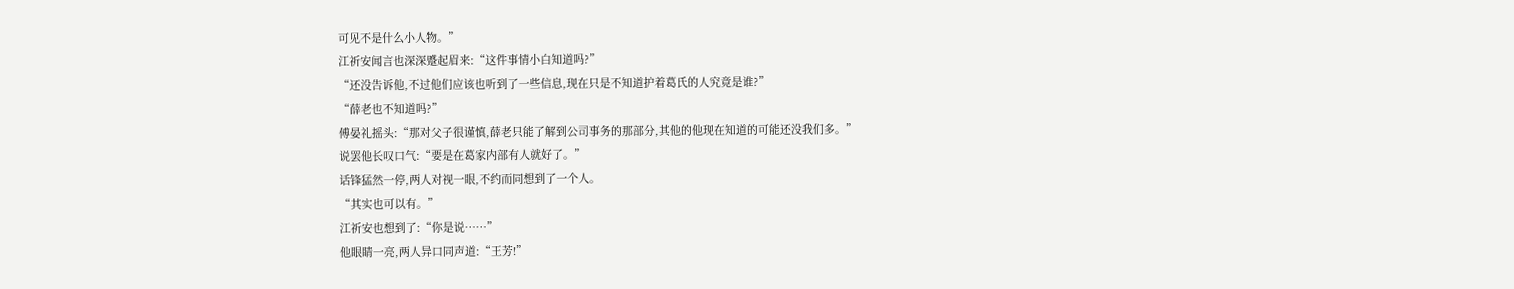可见不是什么小人物。”
江祈安闻言也深深蹙起眉来:“这件事情小白知道吗?”
“还没告诉他,不过他们应该也听到了一些信息,现在只是不知道护着葛氏的人究竟是谁?”
“薛老也不知道吗?”
傅晏礼摇头:“那对父子很谨慎,薛老只能了解到公司事务的那部分,其他的他现在知道的可能还没我们多。”
说罢他长叹口气:“要是在葛家内部有人就好了。”
话锋猛然一停,两人对视一眼,不约而同想到了一个人。
“其实也可以有。”
江祈安也想到了:“你是说……”
他眼睛一亮,两人异口同声道:“王芳!”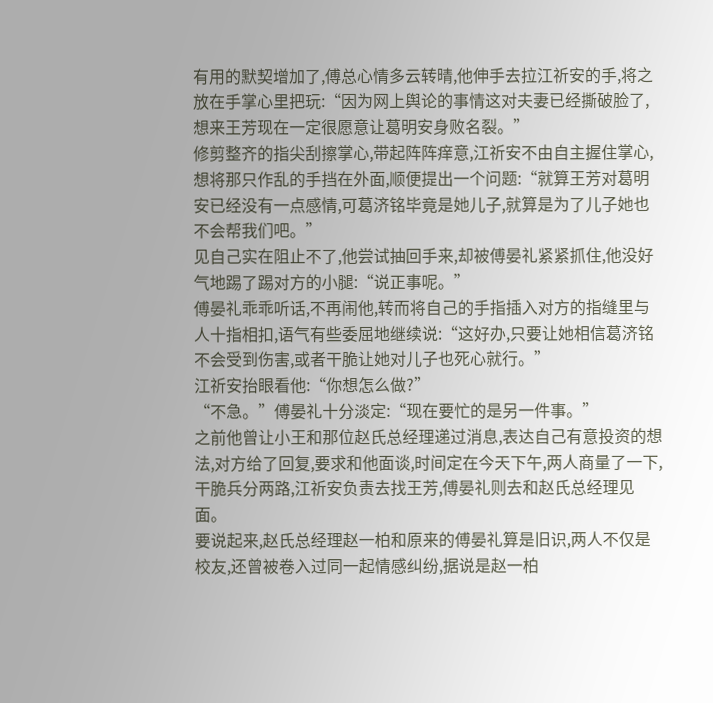有用的默契增加了,傅总心情多云转晴,他伸手去拉江祈安的手,将之放在手掌心里把玩:“因为网上舆论的事情这对夫妻已经撕破脸了,想来王芳现在一定很愿意让葛明安身败名裂。”
修剪整齐的指尖刮擦掌心,带起阵阵痒意,江祈安不由自主握住掌心,想将那只作乱的手挡在外面,顺便提出一个问题:“就算王芳对葛明安已经没有一点感情,可葛济铭毕竟是她儿子,就算是为了儿子她也不会帮我们吧。”
见自己实在阻止不了,他尝试抽回手来,却被傅晏礼紧紧抓住,他没好气地踢了踢对方的小腿:“说正事呢。”
傅晏礼乖乖听话,不再闹他,转而将自己的手指插入对方的指缝里与人十指相扣,语气有些委屈地继续说:“这好办,只要让她相信葛济铭不会受到伤害,或者干脆让她对儿子也死心就行。”
江祈安抬眼看他:“你想怎么做?”
“不急。”傅晏礼十分淡定:“现在要忙的是另一件事。”
之前他曾让小王和那位赵氏总经理递过消息,表达自己有意投资的想法,对方给了回复,要求和他面谈,时间定在今天下午,两人商量了一下,干脆兵分两路,江祈安负责去找王芳,傅晏礼则去和赵氏总经理见面。
要说起来,赵氏总经理赵一柏和原来的傅晏礼算是旧识,两人不仅是校友,还曾被卷入过同一起情感纠纷,据说是赵一柏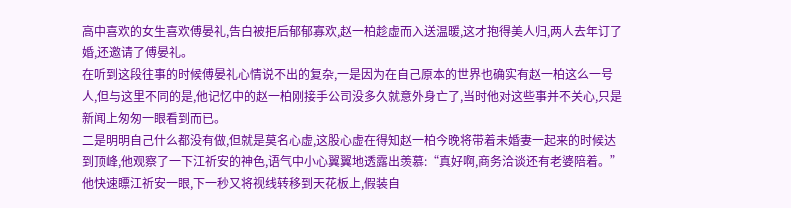高中喜欢的女生喜欢傅晏礼,告白被拒后郁郁寡欢,赵一柏趁虚而入送温暖,这才抱得美人归,两人去年订了婚,还邀请了傅晏礼。
在听到这段往事的时候傅晏礼心情说不出的复杂,一是因为在自己原本的世界也确实有赵一柏这么一号人,但与这里不同的是,他记忆中的赵一柏刚接手公司没多久就意外身亡了,当时他对这些事并不关心,只是新闻上匆匆一眼看到而已。
二是明明自己什么都没有做,但就是莫名心虚,这股心虚在得知赵一柏今晚将带着未婚妻一起来的时候达到顶峰,他观察了一下江祈安的神色,语气中小心翼翼地透露出羡慕:“真好啊,商务洽谈还有老婆陪着。”
他快速瞟江祈安一眼,下一秒又将视线转移到天花板上,假装自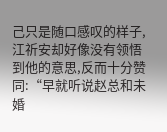己只是随口感叹的样子,江祈安却好像没有领悟到他的意思,反而十分赞同:“早就听说赵总和未婚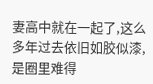妻高中就在一起了,这么多年过去依旧如胶似漆,是圈里难得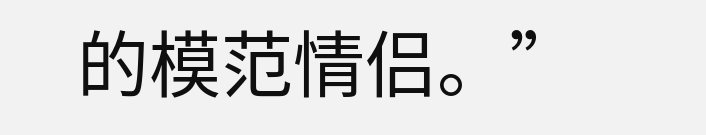的模范情侣。”